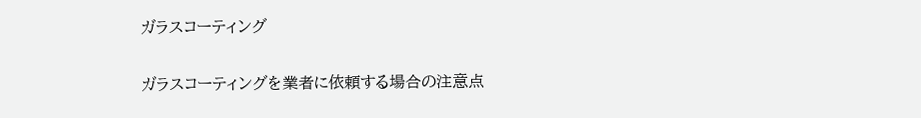ガラスコーティング

ガラスコーティングを業者に依頼する場合の注意点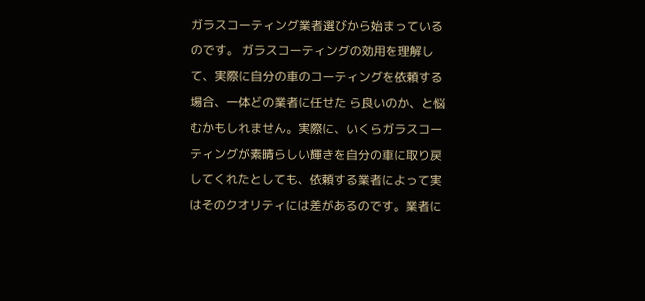ガラスコーティング業者選びから始まっているのです。 ガラスコーティングの効用を理解して、実際に自分の車のコーティングを依頼する場合、一体どの業者に任せた ら良いのか、と悩むかもしれません。実際に、いくらガラスコーティングが素晴らしい輝きを自分の車に取り戻 してくれたとしても、依頼する業者によって実はそのクオリティには差があるのです。業者に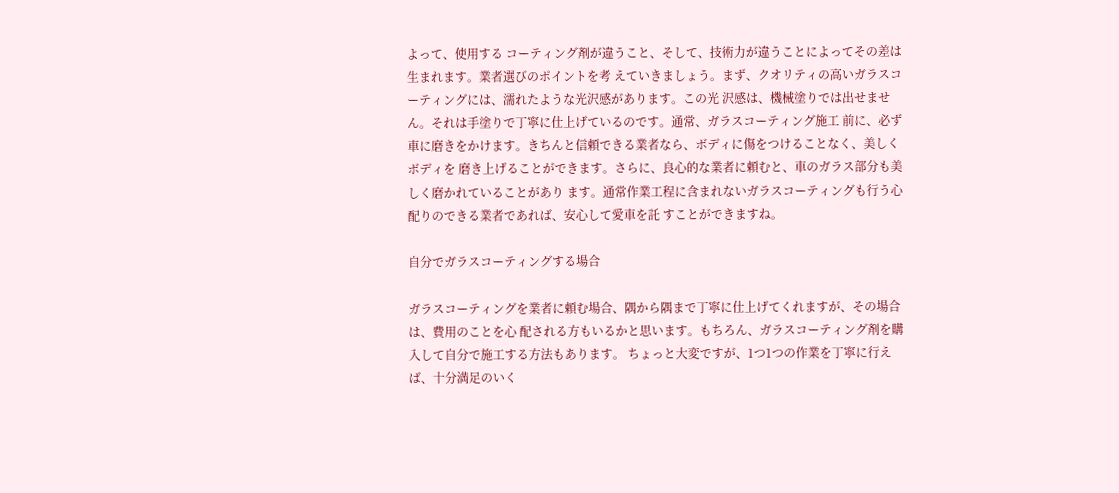よって、使用する コーティング剤が違うこと、そして、技術力が違うことによってその差は生まれます。業者選びのポイントを考 えていきましょう。まず、クオリティの高いガラスコーティングには、濡れたような光沢感があります。この光 沢感は、機械塗りでは出せません。それは手塗りで丁寧に仕上げているのです。通常、ガラスコーティング施工 前に、必ず車に磨きをかけます。きちんと信頼できる業者なら、ボディに傷をつけることなく、美しくボディを 磨き上げることができます。さらに、良心的な業者に頼むと、車のガラス部分も美しく磨かれていることがあり ます。通常作業工程に含まれないガラスコーティングも行う心配りのできる業者であれば、安心して愛車を託 すことができますね。

自分でガラスコーティングする場合

ガラスコーティングを業者に頼む場合、隅から隅まで丁寧に仕上げてくれますが、その場合は、費用のことを心 配される方もいるかと思います。もちろん、ガラスコーティング剤を購入して自分で施工する方法もあります。 ちょっと大変ですが、1つ1つの作業を丁寧に行えば、十分満足のいく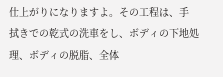仕上がりになりますよ。その工程は、手 拭きでの乾式の洗車をし、ボディの下地処理、ボディの脱脂、全体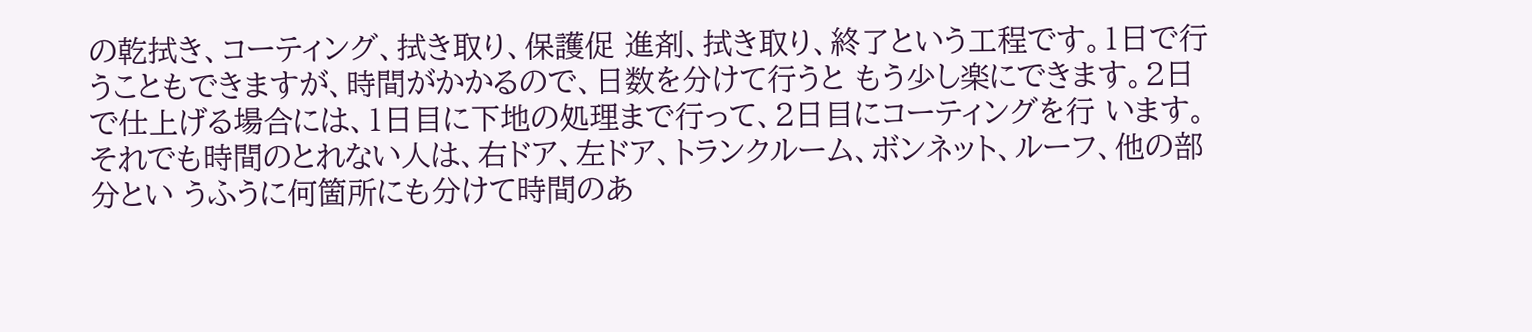の乾拭き、コーティング、拭き取り、保護促 進剤、拭き取り、終了という工程です。1日で行うこともできますが、時間がかかるので、日数を分けて行うと もう少し楽にできます。2日で仕上げる場合には、1日目に下地の処理まで行って、2日目にコーティングを行 います。それでも時間のとれない人は、右ドア、左ドア、トランクルーム、ボンネット、ルーフ、他の部分とい うふうに何箇所にも分けて時間のあ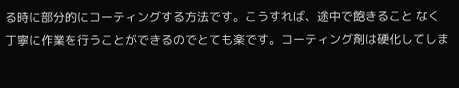る時に部分的にコーティングする方法です。こうすれば、途中で飽きること なく丁寧に作業を行うことができるのでとても楽です。コーティング剤は硬化してしま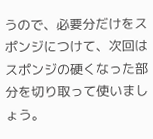うので、必要分だけをス ポンジにつけて、次回はスポンジの硬くなった部分を切り取って使いましょう。